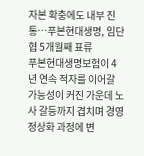자본 확충에도 내부 진통…푸본현대생명, 임단협 5개월째 표류
푸본현대생명보험이 4년 연속 적자를 이어갈 가능성이 커진 가운데 노사 갈등까지 겹치며 경영 정상화 과정에 변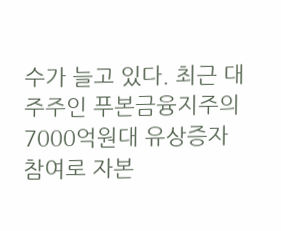수가 늘고 있다. 최근 대주주인 푸본금융지주의 7000억원대 유상증자 참여로 자본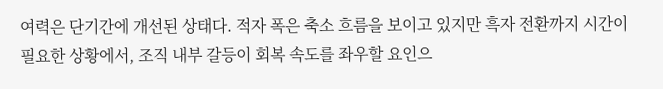여력은 단기간에 개선된 상태다. 적자 폭은 축소 흐름을 보이고 있지만 흑자 전환까지 시간이 필요한 상황에서, 조직 내부 갈등이 회복 속도를 좌우할 요인으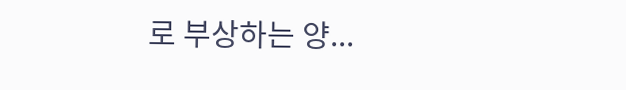로 부상하는 양...